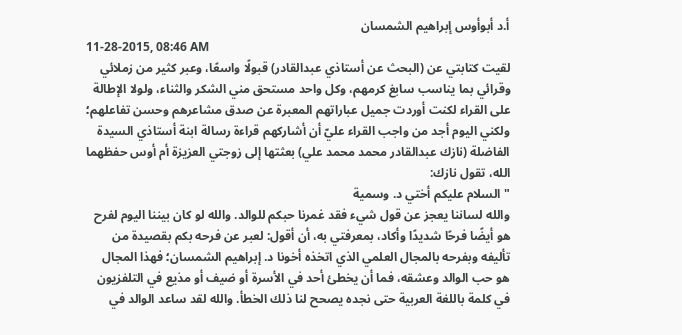أ.د أبوأوس إبراهيم الشمسان
11-28-2015, 08:46 AM
لقيت كتابتي عن (البحث عن أستاذي عبدالقادر) قبولًا واسعًا، وعبر كثير من زملائي وقرائي بما يناسب سابغ كرمهم، وكل واحد مستحق مني الشكر والثناء، ولولا الإطالة على القراء لكنت أوردت جميل عباراتهم المعبرة عن صدق مشاعرهم وحسن تفاعلهم؛ ولكني اليوم أجد من واجب القراء عليّ أن أشاركهم قراءة رسالة ابنة أستاذي السيدة الفاضلة (نازك عبدالقادر محمد محمد علي) بعثتها إلى زوجتي العزيزة أم أوس حفظهما الله، تقول نازك:
"السلام عليكم أختي د. وسمية
والله لساننا يعجز عن قول شيء فقد غمرنا حبكم للوالد. والله لو كان بيننا اليوم لفرح هو أيضًا فرحًا شديدًا وأكاد، بمعرفتي به، أن أقول: لعبر عن فرحه بكم بقصيدة من تأليفه وبفرحه بالمجال العلمي الذي اتخذه أخونا د. إبراهيم الشمسان؛ فهذا المجال هو حب الوالد وعشقه، فما أن يخطئ أحد في الأسرة أو ضيف أو مذيع في التلفزيون في كلمة باللغة العربية حتى نجده يصحح لنا ذلك الخطأ. والله لقد ساعد الوالد في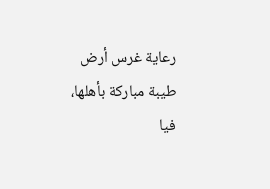رعاية غرس أرض طيبة مباركة بأهلها، فيا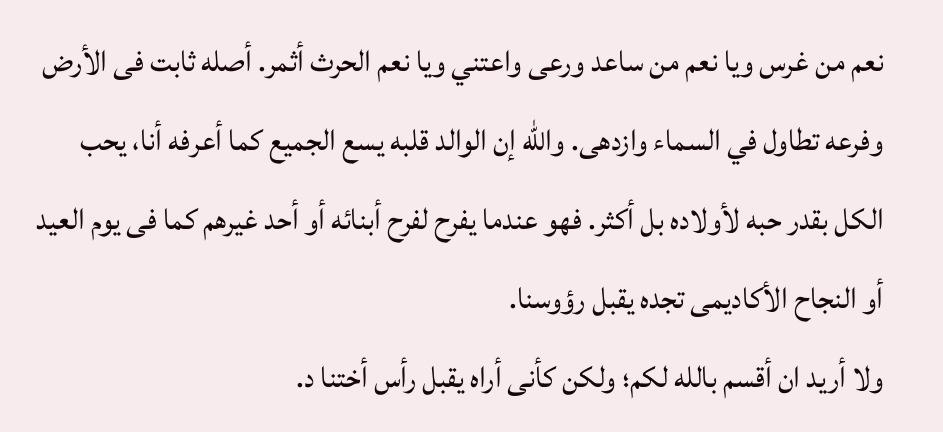نعم من غرس ويا نعم من ساعد ورعى واعتني ويا نعم الحرث أثمر. أصله ثابت فى الأرض وفرعه تطاول في السماء وازدهى. والله إن الوالد قلبه يسع الجميع كما أعرفه أنا، يحب الكل بقدر حبه لأولاده بل أكثر. فهو عندما يفرح لفرح أبنائه أو أحد غيرهم كما فى يوم العيد أو النجاح الأكاديمى تجده يقبل رؤوسنا.
ولا أريد ان أقسم بالله لكم؛ ولكن كأنى أراه يقبل رأس أختنا د.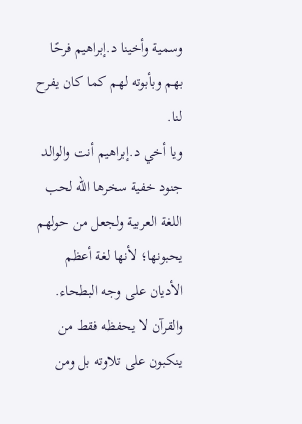وسمية وأخينا د.إبراهيم فرحًا بهم وبأبوته لهم كما كان يفرح لنا.
ويا أخي د.إبراهيم أنت والوالد جنود خفية سخرها الله لحب اللغة العربية ولجعل من حولهم يحبونها؛ لأنها لغة أعظم الأديان على وجه البطحاء. والقرآن لا يحفظه فقط من ينكبون على تلاوته بل ومن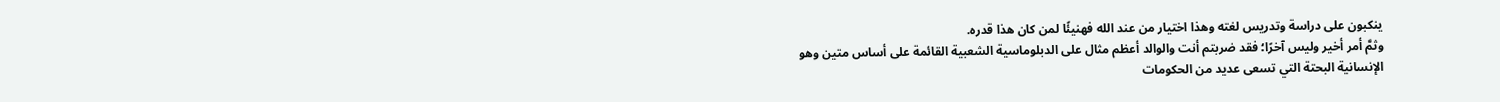ينكبون على دراسة وتدريس لغته وهذا اختيار من عند الله فهنيئًا لمن كان هذا قدره.
وثمَّ أمر أخير وليس آخرًا؛ فقد ضربتم أنت والوالد أعظم مثال على الدبلوماسية الشعبية القائمة على أساس متين وهو الإنسانية البحتة التي تسعى عديد من الحكومات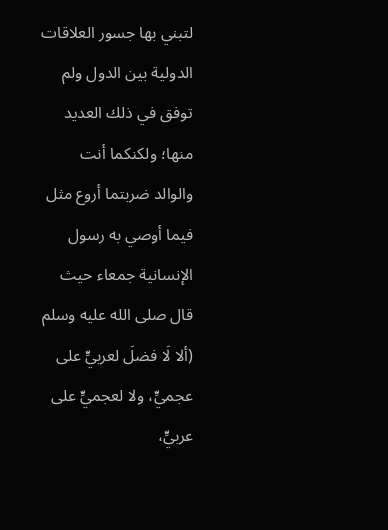لتبني بها جسور العلاقات الدولية بين الدول ولم توفق في ذلك العديد منها؛ ولكنكما أنت والوالد ضربتما أروع مثل فيما أوصي به رسول الإنسانية جمعاء حيث قال صلى الله عليه وسلم (ألا لَا فضلَ لعربيٍّ على عجميٍّ، ولا لعجميٍّ على عربيٍّ،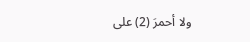ولا أحمرَ (2) على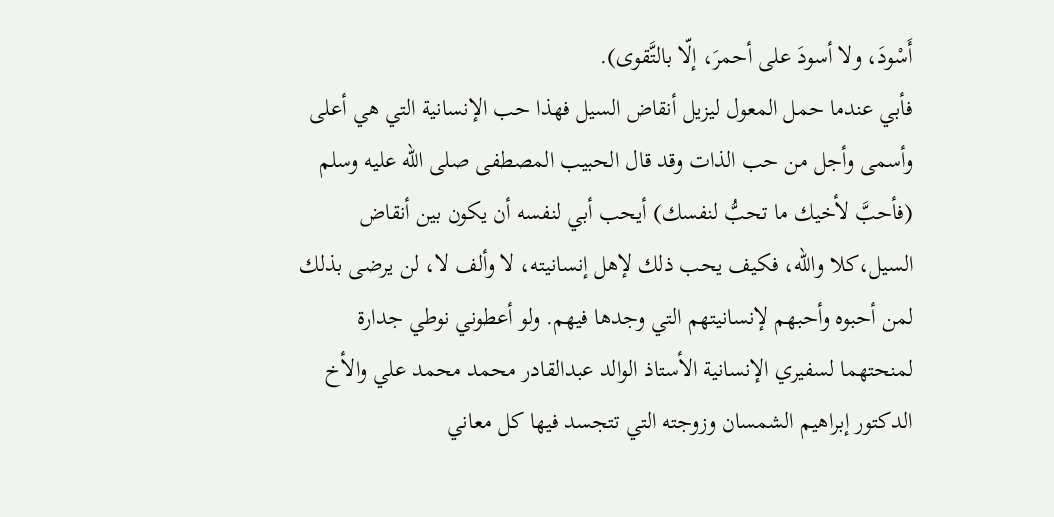أَسْودَ، ولا أسودَ على أحمرَ، إلّا بالتَّقوى).
فأبي عندما حمل المعول ليزيل أنقاض السيل فهذا حب الإنسانية التي هي أعلى وأسمى وأجل من حب الذات وقد قال الحبيب المصطفى صلى الله عليه وسلم (فأحبَّ لأخيك ما تحبُّ لنفسك) أيحب أبي لنفسه أن يكون بين أنقاض السيل،كلا والله، فكيف يحب ذلك لإهل إنسانيته، لا وألف لا، لن يرضى بذلك لمن أحبوه وأحبهم لإنسانيتهم التي وجدها فيهم. ولو أعطوني نوطي جدارة لمنحتهما لسفيري الإنسانية الأستاذ الوالد عبدالقادر محمد محمد علي والأخ الدكتور إبراهيم الشمسان وزوجته التي تتجسد فيها كل معاني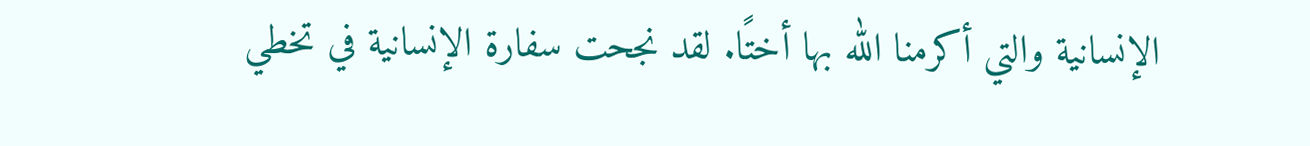الإنسانية والتي أكرمنا الله بها أختًا. لقد نجحت سفارة الإنسانية في تخطي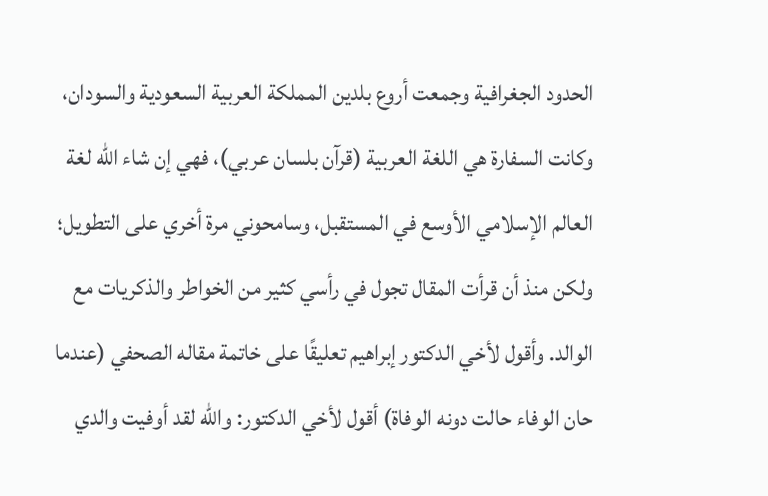الحدود الجغرافية وجمعت أروع بلدين المملكة العربية السعودية والسودان، وكانت السفارة هي اللغة العربية (قرآن بلسان عربي)، فهي إن شاء الله لغة العالم الإسلامي الأوسع في المستقبل، وسامحوني مرة أخري على التطويل؛ ولكن منذ أن قرأت المقال تجول في رأسي كثير من الخواطر والذكريات مع الوالد. وأقول لأخي الدكتور إبراهيم تعليقًا على خاتمة مقاله الصحفي (عندما حان الوفاء حالت دونه الوفاة) أقول لأخي الدكتور: والله لقد أوفيت والدي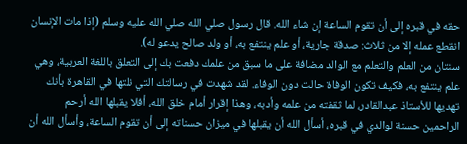حقه في قبره إلى أن تقوم الساعة إن شاء الله. قال رسول صلي الله صلي الله عليه وسلم (إذا مات الإنسان انقطع عمله إلا من ثلاث: صدقة جارية، أو علم ينتفع به، أو ولد صالح يدعو له).
سنتان من العلم والتعلم مع الوالد مضافة على ما سبق من علمك دفعت بك إلى التعلق باللغة العربية، وهي علم ينتفع به، فكيف تكون الوفاة حالت دون الوفاء. لقد شهدت في رسالتك التي نلتها في القاهرة بأنك تهديها للأستاذ عبدالقادر، لما ثقفته من علمه وأدبه، وهذا إقرار أمام خلق الله، أفلا يقبلها الله أرحم الراحمين حسنة لوالدي في قبره، أسأل الله أن يقبلها في ميزان حسناته إلى أن تقوم الساعة، وأسأل الله أن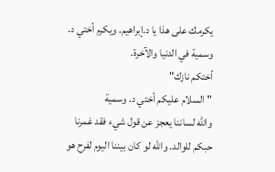يكرمك على هذا يا د.إبراهيم. ويكرم أختي د. وسمية في الدنيا والآخرة.
أختكم نازك"
"السلام عليكم أختي د. وسمية
والله لساننا يعجز عن قول شيء فقد غمرنا حبكم للوالد. والله لو كان بيننا اليوم لفرح هو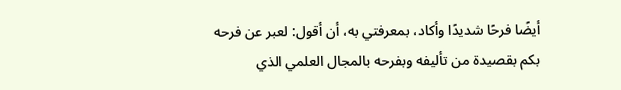أيضًا فرحًا شديدًا وأكاد، بمعرفتي به، أن أقول: لعبر عن فرحه بكم بقصيدة من تأليفه وبفرحه بالمجال العلمي الذي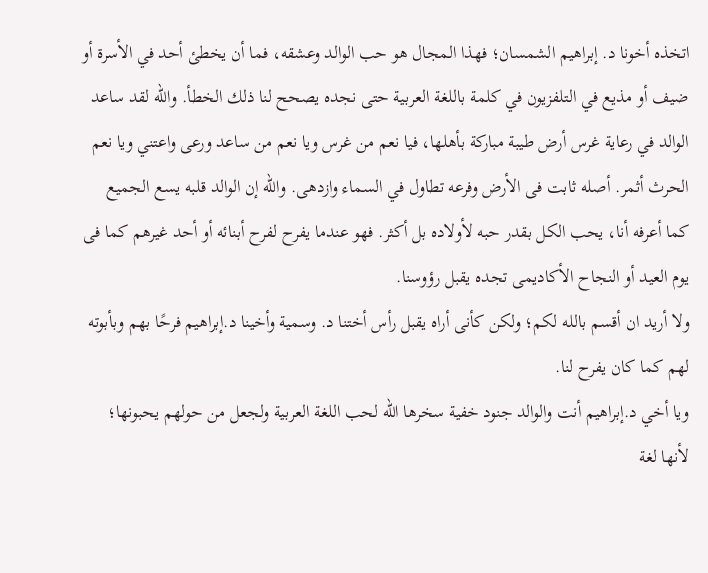اتخذه أخونا د. إبراهيم الشمسان؛ فهذا المجال هو حب الوالد وعشقه، فما أن يخطئ أحد في الأسرة أو ضيف أو مذيع في التلفزيون في كلمة باللغة العربية حتى نجده يصحح لنا ذلك الخطأ. والله لقد ساعد الوالد في رعاية غرس أرض طيبة مباركة بأهلها، فيا نعم من غرس ويا نعم من ساعد ورعى واعتني ويا نعم الحرث أثمر. أصله ثابت فى الأرض وفرعه تطاول في السماء وازدهى. والله إن الوالد قلبه يسع الجميع كما أعرفه أنا، يحب الكل بقدر حبه لأولاده بل أكثر. فهو عندما يفرح لفرح أبنائه أو أحد غيرهم كما فى يوم العيد أو النجاح الأكاديمى تجده يقبل رؤوسنا.
ولا أريد ان أقسم بالله لكم؛ ولكن كأنى أراه يقبل رأس أختنا د. وسمية وأخينا د.إبراهيم فرحًا بهم وبأبوته لهم كما كان يفرح لنا.
ويا أخي د.إبراهيم أنت والوالد جنود خفية سخرها الله لحب اللغة العربية ولجعل من حولهم يحبونها؛ لأنها لغة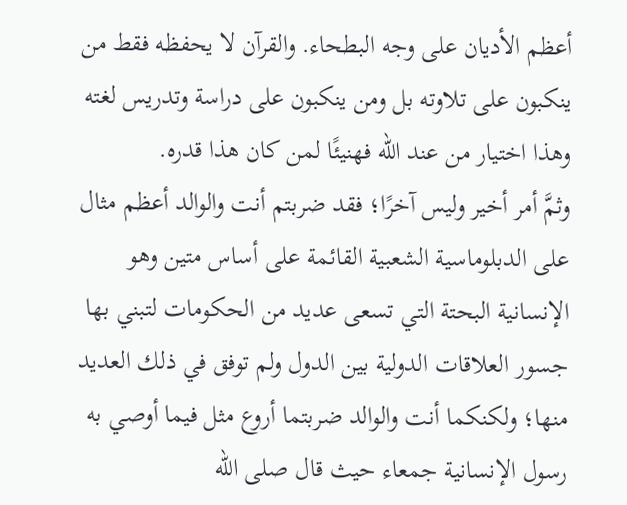أعظم الأديان على وجه البطحاء. والقرآن لا يحفظه فقط من ينكبون على تلاوته بل ومن ينكبون على دراسة وتدريس لغته وهذا اختيار من عند الله فهنيئًا لمن كان هذا قدره.
وثمَّ أمر أخير وليس آخرًا؛ فقد ضربتم أنت والوالد أعظم مثال على الدبلوماسية الشعبية القائمة على أساس متين وهو الإنسانية البحتة التي تسعى عديد من الحكومات لتبني بها جسور العلاقات الدولية بين الدول ولم توفق في ذلك العديد منها؛ ولكنكما أنت والوالد ضربتما أروع مثل فيما أوصي به رسول الإنسانية جمعاء حيث قال صلى الله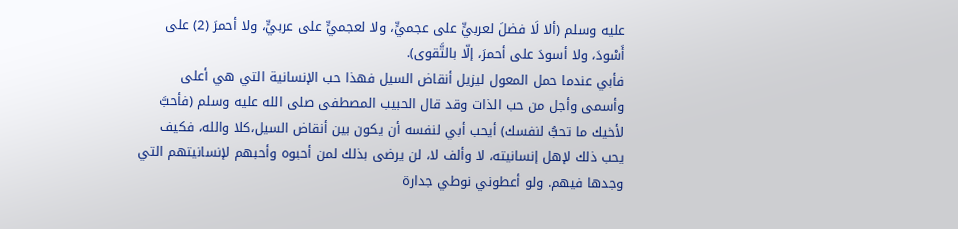عليه وسلم (ألا لَا فضلَ لعربيٍّ على عجميٍّ، ولا لعجميٍّ على عربيٍّ، ولا أحمرَ (2) على أَسْودَ، ولا أسودَ على أحمرَ، إلّا بالتَّقوى).
فأبي عندما حمل المعول ليزيل أنقاض السيل فهذا حب الإنسانية التي هي أعلى وأسمى وأجل من حب الذات وقد قال الحبيب المصطفى صلى الله عليه وسلم (فأحبَّ لأخيك ما تحبُّ لنفسك) أيحب أبي لنفسه أن يكون بين أنقاض السيل،كلا والله، فكيف يحب ذلك لإهل إنسانيته، لا وألف لا، لن يرضى بذلك لمن أحبوه وأحبهم لإنسانيتهم التي وجدها فيهم. ولو أعطوني نوطي جدارة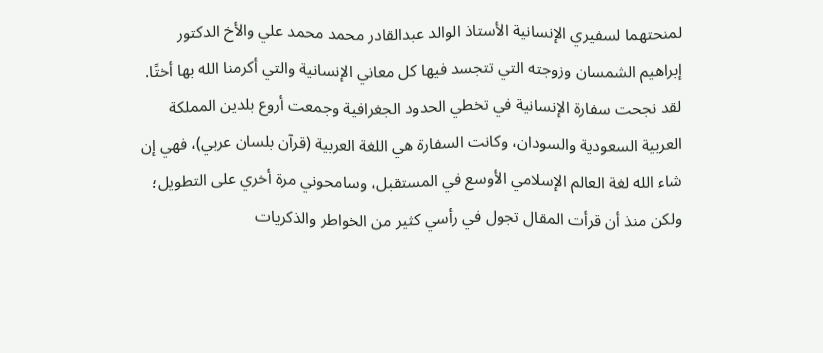لمنحتهما لسفيري الإنسانية الأستاذ الوالد عبدالقادر محمد محمد علي والأخ الدكتور إبراهيم الشمسان وزوجته التي تتجسد فيها كل معاني الإنسانية والتي أكرمنا الله بها أختًا. لقد نجحت سفارة الإنسانية في تخطي الحدود الجغرافية وجمعت أروع بلدين المملكة العربية السعودية والسودان، وكانت السفارة هي اللغة العربية (قرآن بلسان عربي)، فهي إن شاء الله لغة العالم الإسلامي الأوسع في المستقبل، وسامحوني مرة أخري على التطويل؛ ولكن منذ أن قرأت المقال تجول في رأسي كثير من الخواطر والذكريات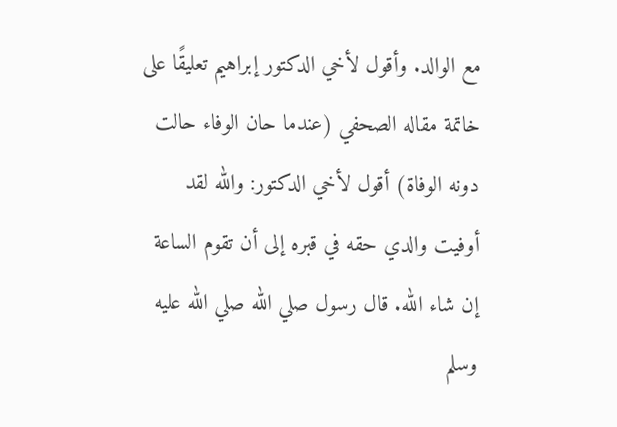مع الوالد. وأقول لأخي الدكتور إبراهيم تعليقًا على خاتمة مقاله الصحفي (عندما حان الوفاء حالت دونه الوفاة) أقول لأخي الدكتور: والله لقد أوفيت والدي حقه في قبره إلى أن تقوم الساعة إن شاء الله. قال رسول صلي الله صلي الله عليه وسلم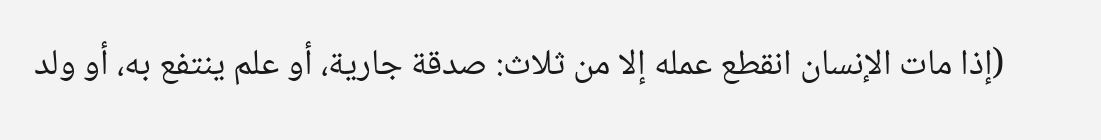(إذا مات الإنسان انقطع عمله إلا من ثلاث: صدقة جارية، أو علم ينتفع به، أو ولد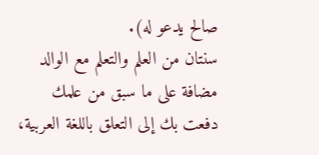صالح يدعو له).
سنتان من العلم والتعلم مع الوالد مضافة على ما سبق من علمك دفعت بك إلى التعلق باللغة العربية،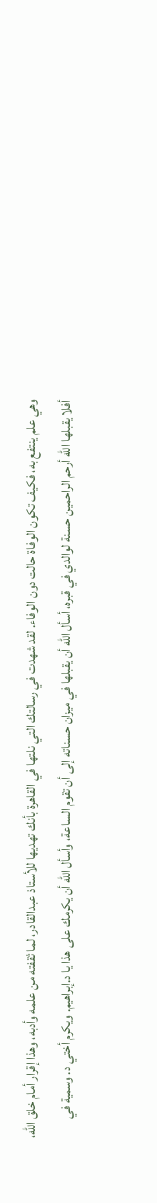وهي علم ينتفع به، فكيف تكون الوفاة حالت دون الوفاء. لقد شهدت في رسالتك التي نلتها في القاهرة بأنك تهديها للأستاذ عبدالقادر، لما ثقفته من علمه وأدبه، وهذا إقرار أمام خلق الله، أفلا يقبلها الله أرحم الراحمين حسنة لوالدي في قبره، أسأل الله أن يقبلها في ميزان حسناته إلى أن تقوم الساعة، وأسأل الله أن يكرمك على هذا يا د.إبراهيم. ويكرم أختي د. وسمية في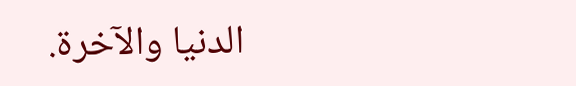الدنيا والآخرة.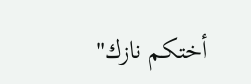أختكم نازك"